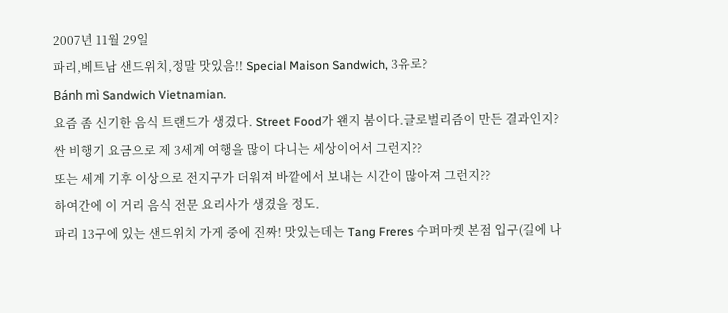2007년 11월 29일
파리,베트남 샌드위치,정말 맛있음!! Special Maison Sandwich, 3유로?
Bánh mì Sandwich Vietnamian.
요즘 좀 신기한 음식 트랜드가 생겼다. Street Food가 왠지 붐이다.글로벌리즘이 만든 결과인지? 싼 비행기 요금으로 제 3세계 여행을 많이 다니는 세상이어서 그런지??
또는 세계 기후 이상으로 전지구가 더워져 바깥에서 보내는 시간이 많아져 그런지??
하여간에 이 거리 음식 전문 요리사가 생겼을 정도.
파리 13구에 있는 샌드위치 가게 중에 진짜! 맛있는데는 Tang Freres 수퍼마켓 본점 입구(길에 나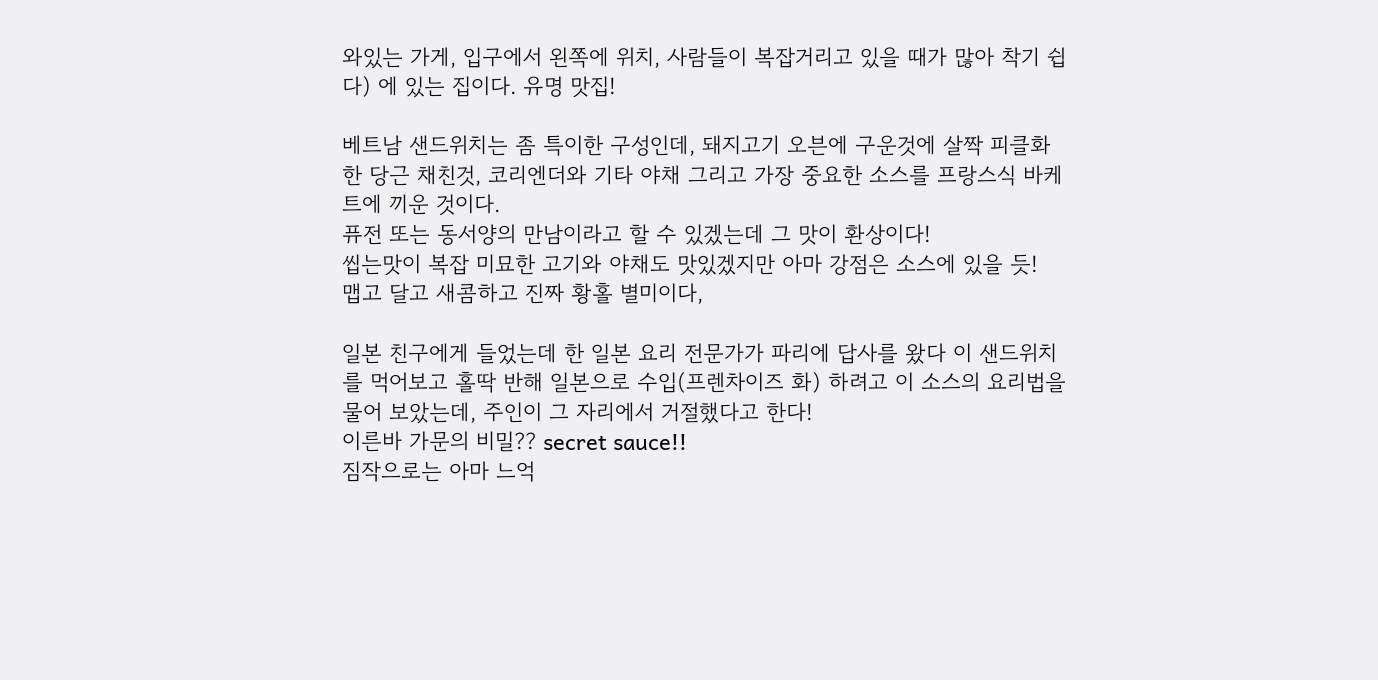와있는 가게, 입구에서 왼쪽에 위치, 사람들이 복잡거리고 있을 때가 많아 착기 쉽다) 에 있는 집이다. 유명 맛집!

베트남 샌드위치는 좀 특이한 구성인데, 돼지고기 오븐에 구운것에 살짝 피클화한 당근 채친것, 코리엔더와 기타 야채 그리고 가장 중요한 소스를 프랑스식 바케트에 끼운 것이다.
퓨전 또는 동서양의 만남이라고 할 수 있겠는데 그 맛이 환상이다!
씹는맛이 복잡 미묘한 고기와 야채도 맛있겠지만 아마 강점은 소스에 있을 듯!
맵고 달고 새콤하고 진짜 황홀 별미이다,

일본 친구에게 들었는데 한 일본 요리 전문가가 파리에 답사를 왔다 이 샌드위치를 먹어보고 홀딱 반해 일본으로 수입(프렌차이즈 화) 하려고 이 소스의 요리법을 물어 보았는데, 주인이 그 자리에서 거절했다고 한다!
이른바 가문의 비밀?? secret sauce!!
짐작으로는 아마 느억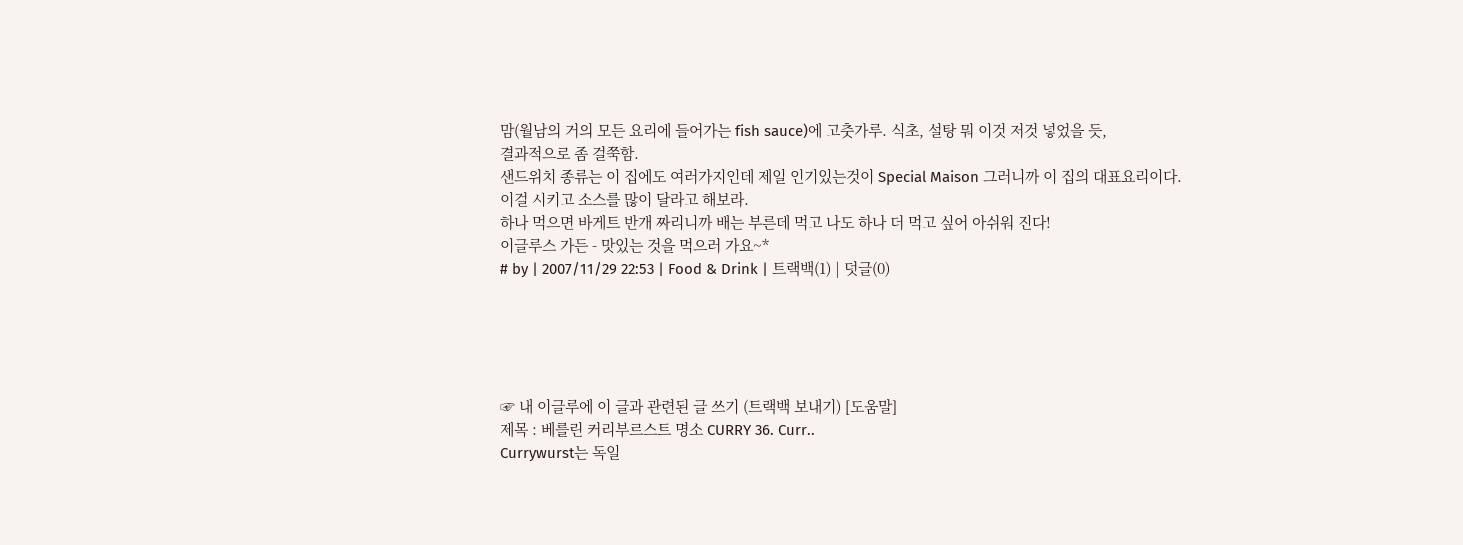맘(월남의 거의 모든 요리에 들어가는 fish sauce)에 고춧가루. 식초, 설탕 뭐 이것 저것 넣었을 듯,
결과적으로 좀 걸쭉함.
샌드위치 종류는 이 집에도 여러가지인데 제일 인기있는것이 Special Maison 그러니까 이 집의 대표요리이다.
이걸 시키고 소스를 많이 달라고 해보라.
하나 먹으면 바게트 반개 짜리니까 배는 부른데 먹고 나도 하나 더 먹고 싶어 아쉬워 진다!
이글루스 가든 - 맛있는 것을 먹으러 가요~*
# by | 2007/11/29 22:53 | Food & Drink | 트랙백(1) | 덧글(0)





☞ 내 이글루에 이 글과 관련된 글 쓰기 (트랙백 보내기) [도움말]
제목 : 베를린 커리부르스트 명소 CURRY 36. Curr..
Currywurst는 독일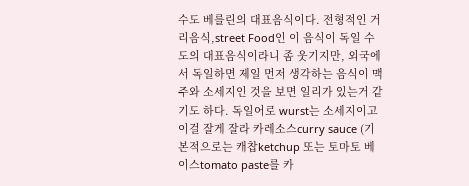수도 베를린의 대표음식이다. 전형적인 거리음식,street Food인 이 음식이 독일 수도의 대표음식이라니 좀 웃기지만, 외국에서 독일하면 제일 먼저 생각하는 음식이 맥주와 소세지인 것을 보면 일리가 있는거 같기도 하다. 독일어로 wurst는 소세지이고 이걸 잘게 잘라 카레소스curry sauce (기본적으로는 캐찹ketchup 또는 토마토 베이스tomato paste를 카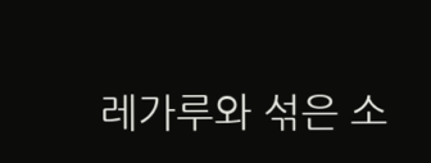레가루와 섞은 소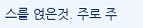스를 얹은것. 주로 주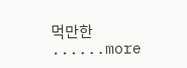먹만한 ......more